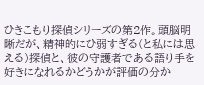ひきこもり探偵シリーズの第2作。頭脳明晰だが、精神的にひ弱すぎる(と私には思える)探偵と、彼の守護者である語り手を好きになれるかどうかが評価の分か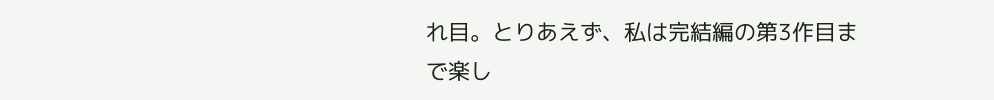れ目。とりあえず、私は完結編の第3作目まで楽し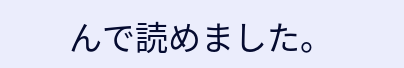んで読めました。